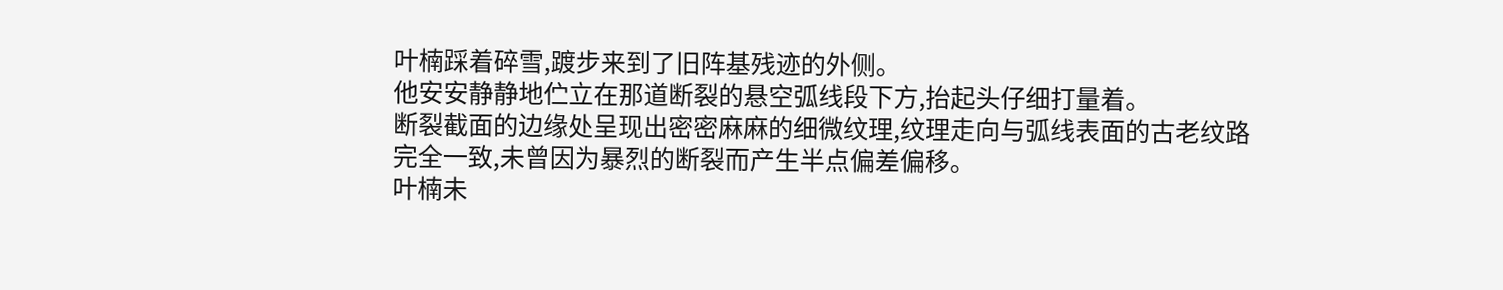叶楠踩着碎雪,踱步来到了旧阵基残迹的外侧。
他安安静静地伫立在那道断裂的悬空弧线段下方,抬起头仔细打量着。
断裂截面的边缘处呈现出密密麻麻的细微纹理,纹理走向与弧线表面的古老纹路完全一致,未曾因为暴烈的断裂而产生半点偏差偏移。
叶楠未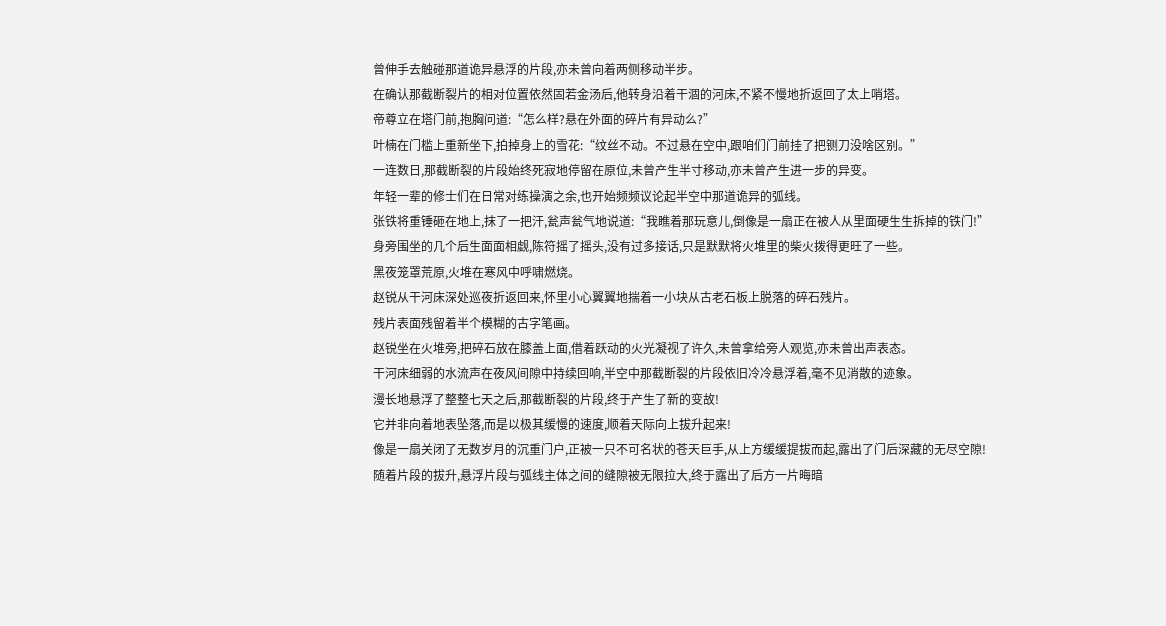曾伸手去触碰那道诡异悬浮的片段,亦未曾向着两侧移动半步。
在确认那截断裂片的相对位置依然固若金汤后,他转身沿着干涸的河床,不紧不慢地折返回了太上哨塔。
帝尊立在塔门前,抱胸问道:“怎么样?悬在外面的碎片有异动么?”
叶楠在门槛上重新坐下,拍掉身上的雪花:“纹丝不动。不过悬在空中,跟咱们门前挂了把铡刀没啥区别。”
一连数日,那截断裂的片段始终死寂地停留在原位,未曾产生半寸移动,亦未曾产生进一步的异变。
年轻一辈的修士们在日常对练操演之余,也开始频频议论起半空中那道诡异的弧线。
张铁将重锤砸在地上,抹了一把汗,瓮声瓮气地说道:“我瞧着那玩意儿,倒像是一扇正在被人从里面硬生生拆掉的铁门!”
身旁围坐的几个后生面面相觑,陈符摇了摇头,没有过多接话,只是默默将火堆里的柴火拨得更旺了一些。
黑夜笼罩荒原,火堆在寒风中呼啸燃烧。
赵锐从干河床深处巡夜折返回来,怀里小心翼翼地揣着一小块从古老石板上脱落的碎石残片。
残片表面残留着半个模糊的古字笔画。
赵锐坐在火堆旁,把碎石放在膝盖上面,借着跃动的火光凝视了许久,未曾拿给旁人观览,亦未曾出声表态。
干河床细弱的水流声在夜风间隙中持续回响,半空中那截断裂的片段依旧冷冷悬浮着,毫不见消散的迹象。
漫长地悬浮了整整七天之后,那截断裂的片段,终于产生了新的变故!
它并非向着地表坠落,而是以极其缓慢的速度,顺着天际向上拔升起来!
像是一扇关闭了无数岁月的沉重门户,正被一只不可名状的苍天巨手,从上方缓缓提拔而起,露出了门后深藏的无尽空隙!
随着片段的拔升,悬浮片段与弧线主体之间的缝隙被无限拉大,终于露出了后方一片晦暗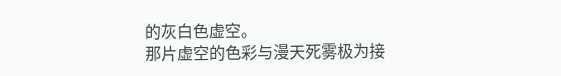的灰白色虚空。
那片虚空的色彩与漫天死雾极为接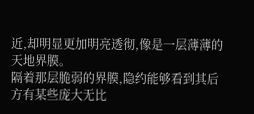近,却明显更加明亮透彻,像是一层薄薄的天地界膜。
隔着那层脆弱的界膜,隐约能够看到其后方有某些庞大无比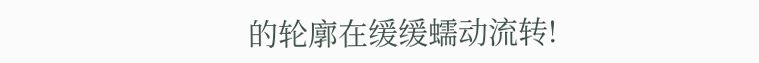的轮廓在缓缓蠕动流转!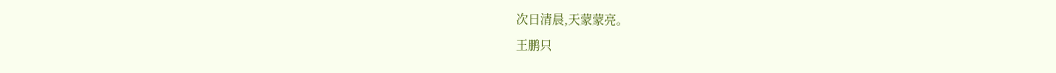次日清晨,天蒙蒙亮。
王鹏只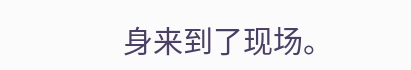身来到了现场。